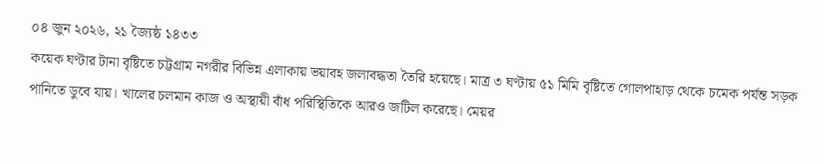০৪ জুন ২০২৬, ২১ জ্যৈষ্ঠ ১৪৩৩
কয়েক ঘণ্টার টানা বৃষ্টিতে চট্টগ্রাম নগরীর বিভিন্ন এলাকায় ভয়াবহ জলাবদ্ধতা তৈরি হয়েছে। মাত্র ৩ ঘণ্টায় ৫১ মিমি বৃষ্টিতে গোলপাহাড় থেকে চমেক পর্যন্ত সড়ক পানিতে ডুবে যায়। খালের চলমান কাজ ও অস্থায়ী বাঁধ পরিস্থিতিকে আরও জটিল করেছে। মেয়র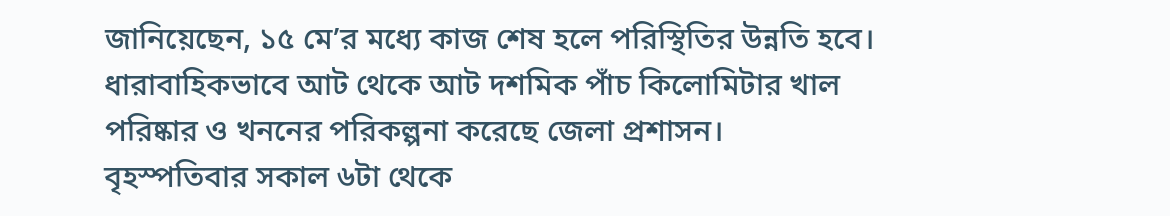জানিয়েছেন, ১৫ মে’র মধ্যে কাজ শেষ হলে পরিস্থিতির উন্নতি হবে।
ধারাবাহিকভাবে আট থেকে আট দশমিক পাঁচ কিলোমিটার খাল পরিষ্কার ও খননের পরিকল্পনা করেছে জেলা প্রশাসন।
বৃহস্পতিবার সকাল ৬টা থেকে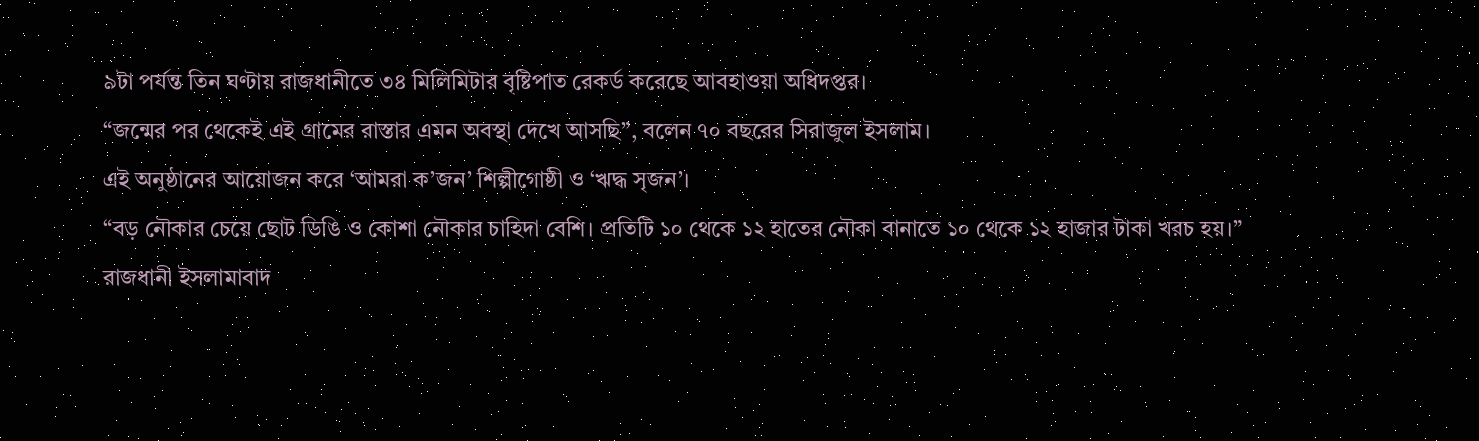৯টা পর্যন্ত তিন ঘণ্টায় রাজধানীতে ৩৪ মিলিমিটার বৃষ্টিপাত রেকর্ড করেছে আবহাওয়া অধিদপ্তর।
“জন্মের পর থেকেই এই গ্রামের রাস্তার এমন অবস্থা দেখে আসছি”, বলেন ৭০ বছরের সিরাজুল ইসলাম।
এই অনুষ্ঠানের আয়োজন করে ‘আমরা ক’জন’ শিল্পীগোষ্ঠী ও ‘ঋদ্ধ সৃজন’।
“বড় নৌকার চেয়ে ছোট ডিঙি ও কোশা নৌকার চাহিদা বেশি। প্রতিটি ১০ থেকে ১২ হাতের নৌকা বানাতে ১০ থেকে ১২ হাজার টাকা খরচ হয়।”
রাজধানী ইসলামাবাদ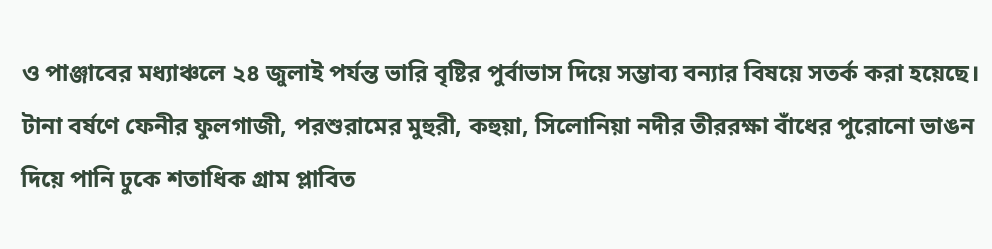ও পাঞ্জাবের মধ্যাঞ্চলে ২৪ জুলাই পর্যন্ত ভারি বৃষ্টির পুর্বাভাস দিয়ে সম্ভাব্য বন্যার বিষয়ে সতর্ক করা হয়েছে।
টানা বর্ষণে ফেনীর ফুলগাজী, পরশুরামের মুহুরী, কহুয়া, সিলোনিয়া নদীর তীররক্ষা বাঁধের পুরোনো ভাঙন দিয়ে পানি ঢুকে শতাধিক গ্রাম প্লাবিত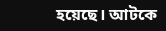হয়েছে। আটকে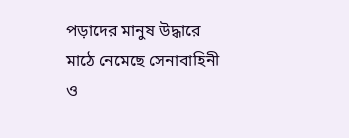পড়াদের মানুষ উদ্ধারে মাঠে নেমেছে সেনাবাহিনী ও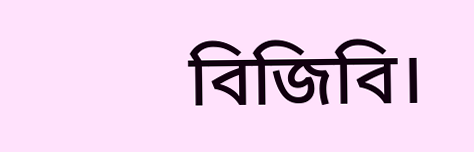বিজিবি।